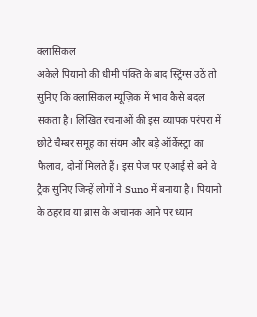क्लासिकल
अकेले पियानो की धीमी पंक्ति के बाद स्ट्रिंग्स उठें तो सुनिए कि क्लासिकल म्यूज़िक में भाव कैसे बदल सकता है। लिखित रचनाओं की इस व्यापक परंपरा में छोटे चैम्बर समूह का संयम और बड़े ऑर्केस्ट्रा का फैलाव, दोनों मिलते हैं। इस पेज पर एआई से बने वे ट्रैक सुनिए जिन्हें लोगों ने Suno में बनाया है। पियानो के ठहराव या ब्रास के अचानक आने पर ध्यान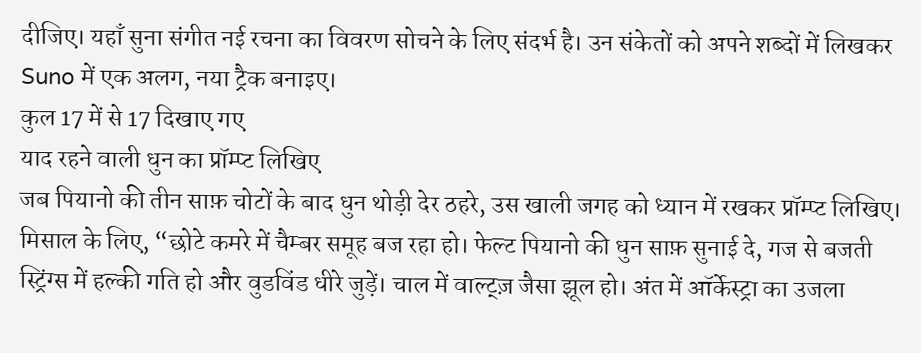दीजिए। यहाँ सुना संगीत नई रचना का विवरण सोचने के लिए संदर्भ है। उन संकेतों को अपने शब्दों में लिखकर Suno में एक अलग, नया ट्रैक बनाइए।
कुल 17 में से 17 दिखाए गए
याद रहने वाली धुन का प्रॉम्प्ट लिखिए
जब पियानो की तीन साफ़ चोटों के बाद धुन थोड़ी देर ठहरे, उस खाली जगह को ध्यान में रखकर प्रॉम्प्ट लिखिए। मिसाल के लिए, “छोटे कमरे में चैम्बर समूह बज रहा हो। फेल्ट पियानो की धुन साफ़ सुनाई दे, गज से बजती स्ट्रिंग्स में हल्की गति हो और वुडविंड धीरे जुड़ें। चाल में वाल्ट्ज़ जैसा झूल हो। अंत में ऑर्केस्ट्रा का उजला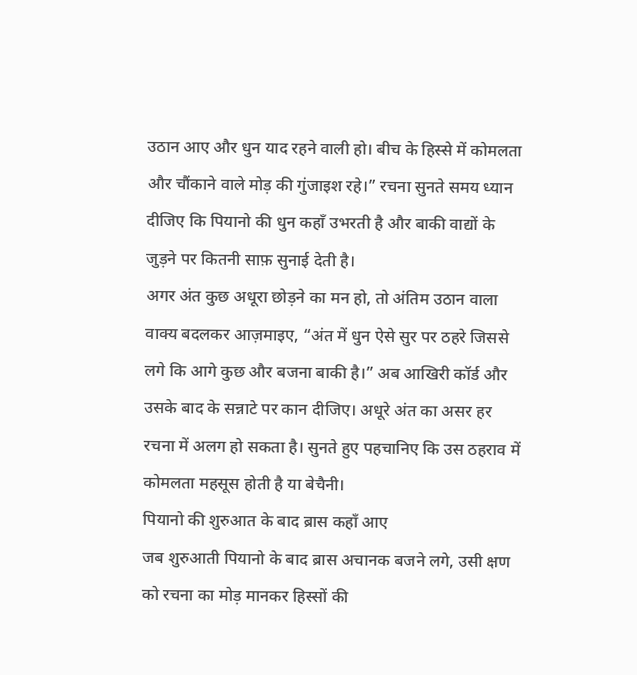उठान आए और धुन याद रहने वाली हो। बीच के हिस्से में कोमलता और चौंकाने वाले मोड़ की गुंजाइश रहे।” रचना सुनते समय ध्यान दीजिए कि पियानो की धुन कहाँ उभरती है और बाकी वाद्यों के जुड़ने पर कितनी साफ़ सुनाई देती है।
अगर अंत कुछ अधूरा छोड़ने का मन हो, तो अंतिम उठान वाला वाक्य बदलकर आज़माइए, “अंत में धुन ऐसे सुर पर ठहरे जिससे लगे कि आगे कुछ और बजना बाकी है।” अब आखिरी कॉर्ड और उसके बाद के सन्नाटे पर कान दीजिए। अधूरे अंत का असर हर रचना में अलग हो सकता है। सुनते हुए पहचानिए कि उस ठहराव में कोमलता महसूस होती है या बेचैनी।
पियानो की शुरुआत के बाद ब्रास कहाँ आए
जब शुरुआती पियानो के बाद ब्रास अचानक बजने लगे, उसी क्षण को रचना का मोड़ मानकर हिस्सों की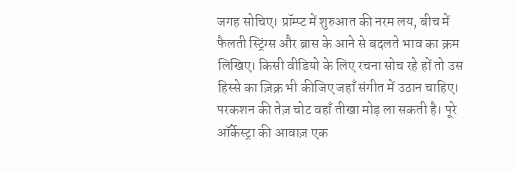जगह सोचिए। प्रॉम्प्ट में शुरुआत की नरम लय, बीच में फैलती स्ट्रिंग्स और ब्रास के आने से बदलते भाव का क्रम लिखिए। किसी वीडियो के लिए रचना सोच रहे हों तो उस हिस्से का ज़िक्र भी कीजिए जहाँ संगीत में उठान चाहिए। परकशन की तेज़ चोट वहाँ तीखा मोड़ ला सकती है। पूरे ऑर्केस्ट्रा की आवाज़ एक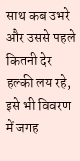साथ कब उभरे और उससे पहले कितनी देर हल्की लय रहे, इसे भी विवरण में जगह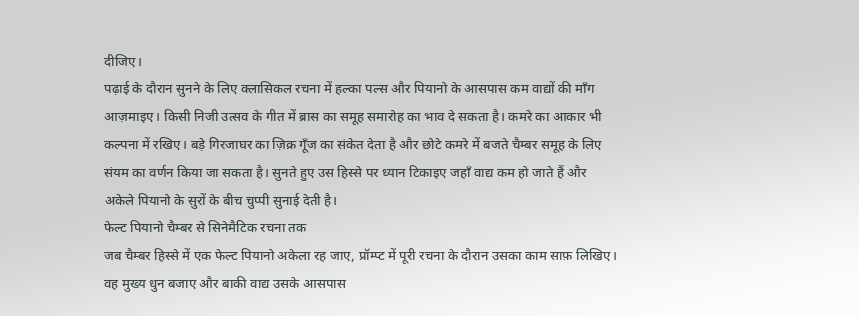दीजिए।
पढ़ाई के दौरान सुनने के लिए क्लासिकल रचना में हल्का पल्स और पियानो के आसपास कम वाद्यों की माँग आज़माइए। किसी निजी उत्सव के गीत में ब्रास का समूह समारोह का भाव दे सकता है। कमरे का आकार भी कल्पना में रखिए। बड़े गिरजाघर का ज़िक्र गूँज का संकेत देता है और छोटे कमरे में बजते चैम्बर समूह के लिए संयम का वर्णन किया जा सकता है। सुनते हुए उस हिस्से पर ध्यान टिकाइए जहाँ वाद्य कम हो जाते हैं और अकेले पियानो के सुरों के बीच चुप्पी सुनाई देती है।
फेल्ट पियानो चैम्बर से सिनेमैटिक रचना तक
जब चैम्बर हिस्से में एक फेल्ट पियानो अकेला रह जाए, प्रॉम्प्ट में पूरी रचना के दौरान उसका काम साफ़ लिखिए। वह मुख्य धुन बजाए और बाकी वाद्य उसके आसपास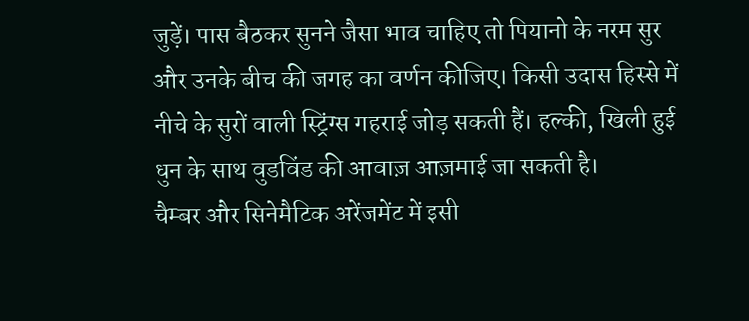जुड़ें। पास बैठकर सुनने जैसा भाव चाहिए तो पियानो के नरम सुर और उनके बीच की जगह का वर्णन कीजिए। किसी उदास हिस्से में नीचे के सुरों वाली स्ट्रिंग्स गहराई जोड़ सकती हैं। हल्की, खिली हुई धुन के साथ वुडविंड की आवाज़ आज़माई जा सकती है।
चैम्बर और सिनेमैटिक अरेंजमेंट में इसी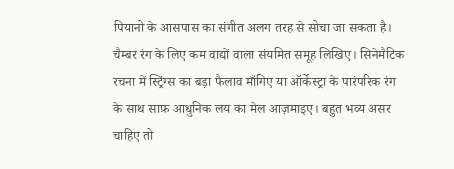पियानो के आसपास का संगीत अलग तरह से सोचा जा सकता है। चैम्बर रंग के लिए कम वाद्यों वाला संयमित समूह लिखिए। सिनेमैटिक रचना में स्ट्रिंग्स का बड़ा फैलाव माँगिए या ऑर्केस्ट्रा के पारंपरिक रंग के साथ साफ़ आधुनिक लय का मेल आज़माइए। बहुत भव्य असर चाहिए तो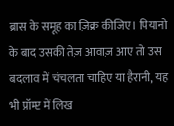ब्रास के समूह का ज़िक्र कीजिए। पियानो के बाद उसकी तेज़ आवाज़ आए तो उस बदलाव में चंचलता चाहिए या हैरानी, यह भी प्रॉम्प्ट में लिख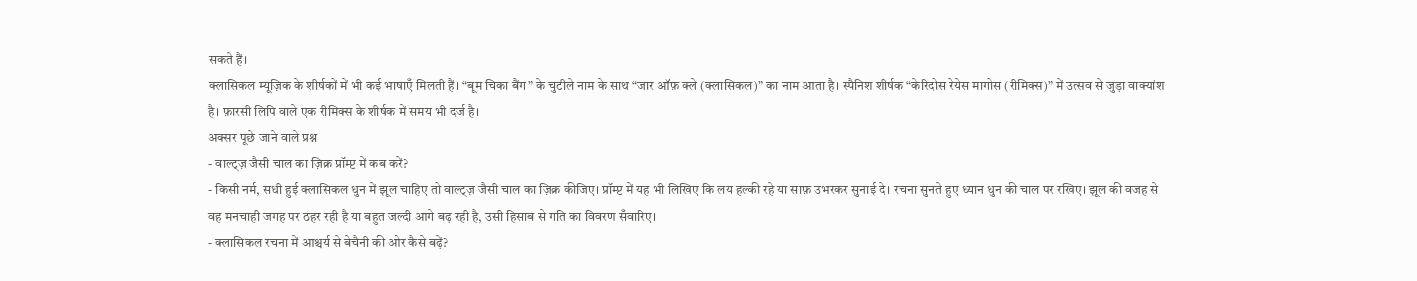सकते हैं।
क्लासिकल म्यूज़िक के शीर्षकों में भी कई भाषाएँ मिलती हैं। “बूम चिका बैंग” के चुटीले नाम के साथ “जार ऑफ़ क्ले (क्लासिकल)” का नाम आता है। स्पैनिश शीर्षक “केरिदोस रेयेस मागोस (रीमिक्स)” में उत्सव से जुड़ा वाक्यांश है। फ़ारसी लिपि वाले एक रीमिक्स के शीर्षक में समय भी दर्ज है।
अक्सर पूछे जाने वाले प्रश्न
- वाल्ट्ज़ जैसी चाल का ज़िक्र प्रॉम्प्ट में कब करें?
- किसी नर्म, सधी हुई क्लासिकल धुन में झूल चाहिए तो वाल्ट्ज़ जैसी चाल का ज़िक्र कीजिए। प्रॉम्प्ट में यह भी लिखिए कि लय हल्की रहे या साफ़ उभरकर सुनाई दे। रचना सुनते हुए ध्यान धुन की चाल पर रखिए। झूल की वजह से वह मनचाही जगह पर ठहर रही है या बहुत जल्दी आगे बढ़ रही है, उसी हिसाब से गति का विवरण सँवारिए।
- क्लासिकल रचना में आश्चर्य से बेचैनी की ओर कैसे बढ़ें?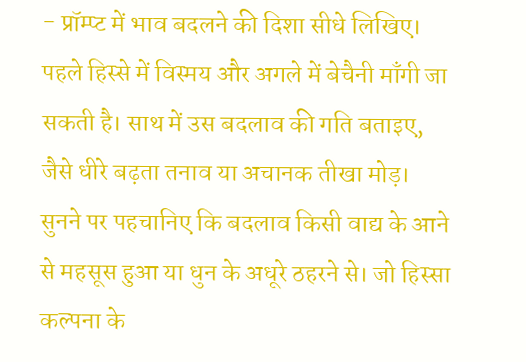- प्रॉम्प्ट में भाव बदलने की दिशा सीधे लिखिए। पहले हिस्से में विस्मय और अगले में बेचैनी माँगी जा सकती है। साथ में उस बदलाव की गति बताइए, जैसे धीरे बढ़ता तनाव या अचानक तीखा मोड़। सुनने पर पहचानिए कि बदलाव किसी वाद्य के आने से महसूस हुआ या धुन के अधूरे ठहरने से। जो हिस्सा कल्पना के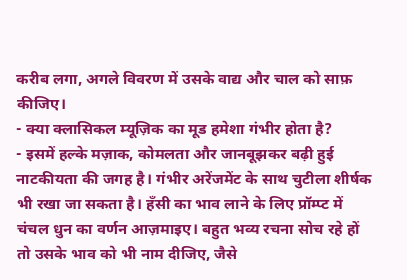करीब लगा, अगले विवरण में उसके वाद्य और चाल को साफ़ कीजिए।
- क्या क्लासिकल म्यूज़िक का मूड हमेशा गंभीर होता है?
- इसमें हल्के मज़ाक, कोमलता और जानबूझकर बढ़ी हुई नाटकीयता की जगह है। गंभीर अरेंजमेंट के साथ चुटीला शीर्षक भी रखा जा सकता है। हँसी का भाव लाने के लिए प्रॉम्प्ट में चंचल धुन का वर्णन आज़माइए। बहुत भव्य रचना सोच रहे हों तो उसके भाव को भी नाम दीजिए, जैसे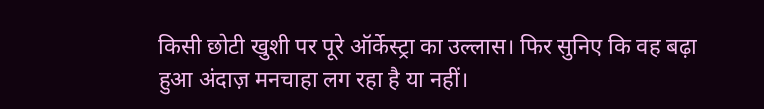किसी छोटी खुशी पर पूरे ऑर्केस्ट्रा का उल्लास। फिर सुनिए कि वह बढ़ा हुआ अंदाज़ मनचाहा लग रहा है या नहीं।